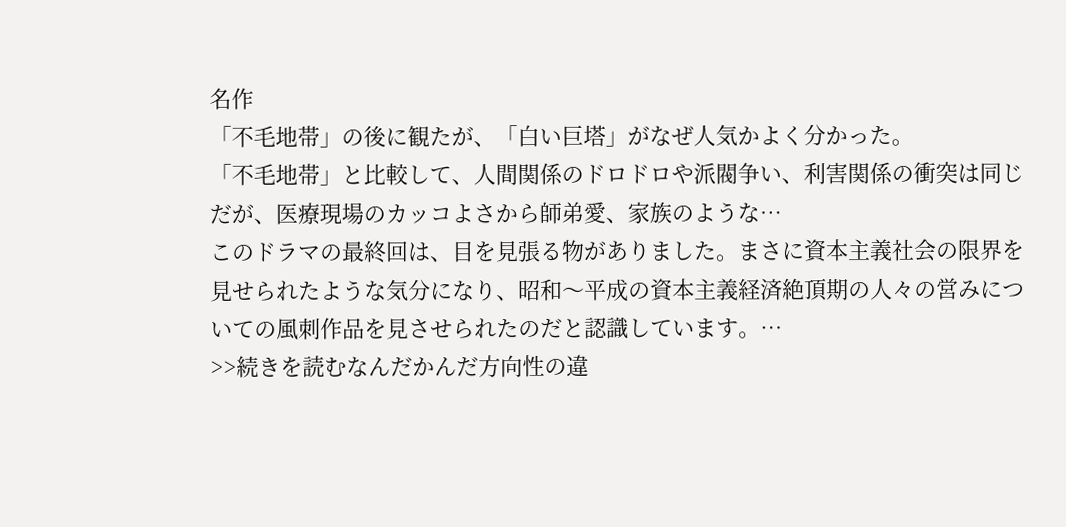名作
「不毛地帯」の後に観たが、「白い巨塔」がなぜ人気かよく分かった。
「不毛地帯」と比較して、人間関係のドロドロや派閥争い、利害関係の衝突は同じだが、医療現場のカッコよさから師弟愛、家族のような…
このドラマの最終回は、目を見張る物がありました。まさに資本主義社会の限界を見せられたような気分になり、昭和〜平成の資本主義経済絶頂期の人々の営みについての風刺作品を見させられたのだと認識しています。…
>>続きを読むなんだかんだ方向性の違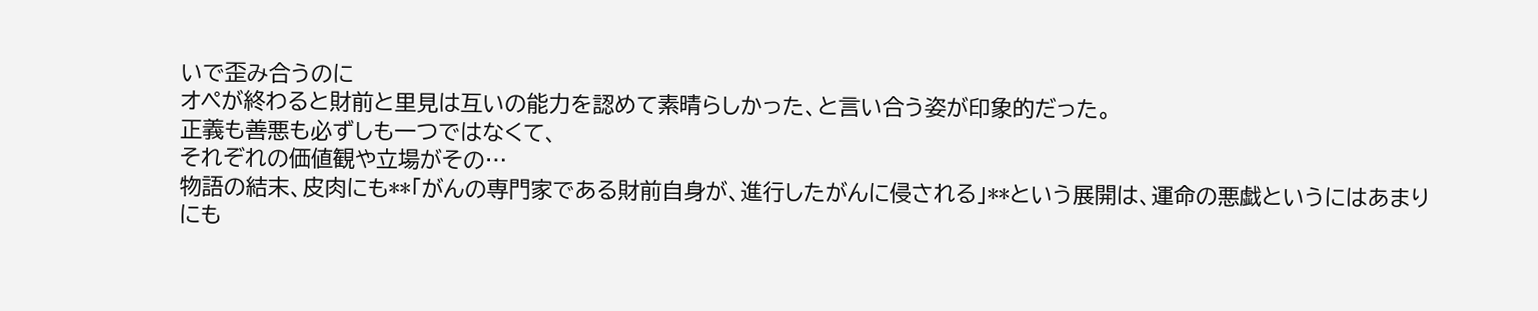いで歪み合うのに
オペが終わると財前と里見は互いの能力を認めて素晴らしかった、と言い合う姿が印象的だった。
正義も善悪も必ずしも一つではなくて、
それぞれの価値観や立場がその…
物語の結末、皮肉にも**「がんの専門家である財前自身が、進行したがんに侵される」**という展開は、運命の悪戯というにはあまりにも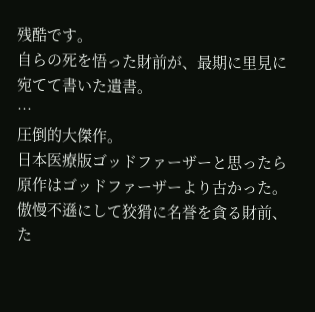残酷です。
自らの死を悟った財前が、最期に里見に宛てて書いた遺書。
…
圧倒的大傑作。
日本医療版ゴッドファーザーと思ったら原作はゴッドファーザーより古かった。
傲慢不遜にして狡猾に名誉を貪る財前、た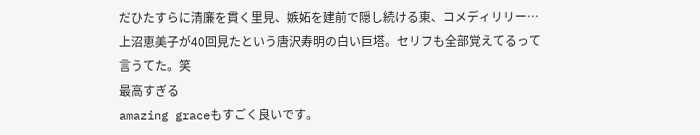だひたすらに清廉を貫く里見、嫉妬を建前で隠し続ける東、コメディリリー…
上沼恵美子が40回見たという唐沢寿明の白い巨塔。セリフも全部覚えてるって言うてた。笑
最高すぎる
amazing graceもすごく良いです。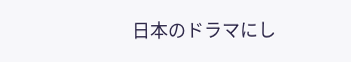日本のドラマにし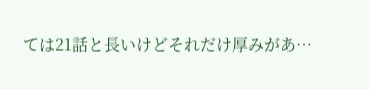ては21話と長いけどそれだけ厚みがあ…